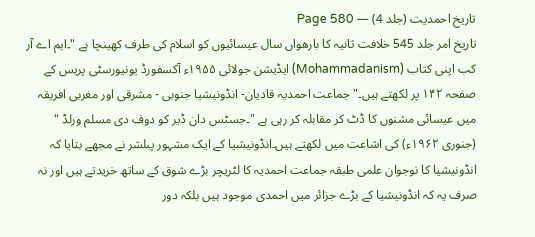تاریخ احمدیت (جلد 4) — Page 580
تاریخ امر جلد 545 خلافت ثانیہ کا بارھواں سال عیسائیوں کو اسلام کی طرف کھینچا ہے "۔ایم اے آر کب اپنی کتاب (Mohammadanism) ایڈیشن جولائی ۱۹۵۵ء آکسفورڈ یونیورسٹی پریس کے صفحہ ۱۴۲ پر لکھتے ہیں۔" جماعت احمدیہ قادیان- انڈونیشیا جنوبی - مشرقی اور مغربی افریقہ میں عیسائی مشنوں کا ڈٹ کر مقابلہ کر رہی ہے "۔جسٹس دان ڈیر کو دوف دی مسلم ورلڈ " (جنوری ۱۹۶۲ء) کی اشاعت میں لکھتے ہیں۔انڈونیشیا کے ایک مشہور پبلشر نے مجھے بتایا کہ انڈونیشیا کا نوجوان علمی طبقہ جماعت احمدیہ کا لٹریچر بڑے شوق کے ساتھ خریدتے ہیں اور نہ صرف یہ کہ انڈونیشیا کے بڑے جزائر میں احمدی موجود ہیں بلکہ دور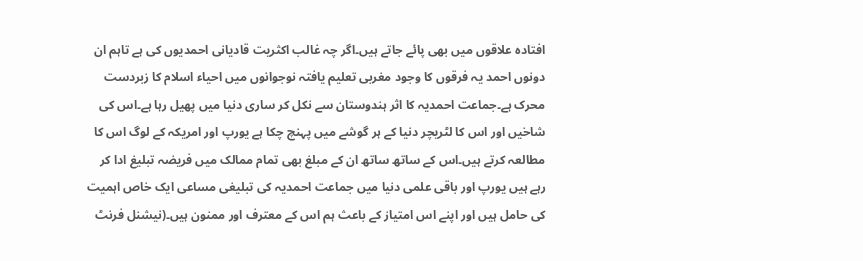افتادہ علاقوں میں بھی پائے جاتے ہیں۔اگر چہ غالب اکثریت قادیانی احمدیوں کی ہے تاہم ان دونوں احمد یہ فرقوں کا وجود مغربی تعلیم یافتہ نوجوانوں میں احیاء اسلام کا زبردست محرک ہے۔جماعت احمدیہ کا اثر ہندوستان سے نکل کر ساری دنیا میں پھیل رہا ہے۔اس کی شاخیں اور اس کا لٹریچر دنیا کے ہر گوشے میں پہنچ چکا ہے یورپ اور امریکہ کے لوگ اس کا مطالعہ کرتے ہیں۔اس کے ساتھ ساتھ ان کے مبلغ بھی تمام ممالک میں فریضہ تبلیغ ادا کر رہے ہیں یورپ اور باقی علمی دنیا میں جماعت احمدیہ کی تبلیغی مساعی ایک خاص اہمیت کی حامل ہیں اور اپنے اس امتیاز کے باعث ہم اس کے معترف اور ممنون ہیں۔(نیشنل فرنٹ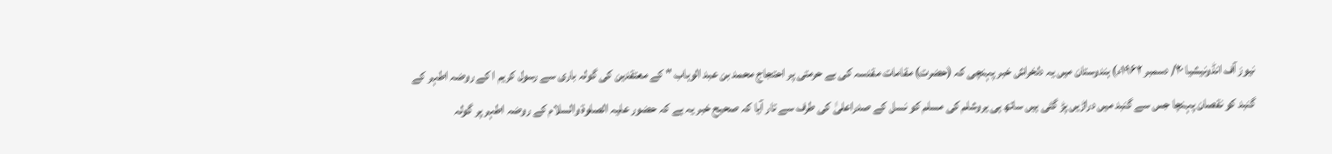نیوز آف انڈونیشیا ۲۰/ دسمبر ۱۹۶۲ء) ہندوستان میں یہ دلخراش خبر پہنچی کہ (حضرت) مقامات مقدسہ کی بے حرمتی پر احتجاج محمد بن عبد الوہاب " کے معتقدین کی گولہ باری سے رسول کریم ا کے روضہ اطہر کے گنبد کو نقصان پہنچا جس سے گنبد میں دراڑیں پڑ گئی ہیں ساتھ ہی یروشلم کی مسلم کو نسل کے صدراعلیٰ کی طرف سے تار آیا کہ صحیح خبر یہ ہے کہ حضور علیہ الصلوۃ والسلام کے روضہ اطہر پر گولہ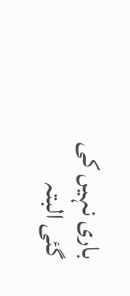باری نہیں کی گئی البتہ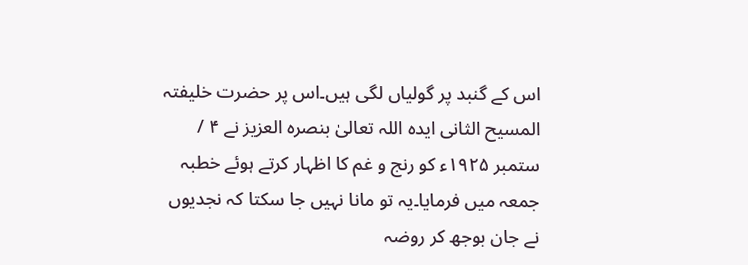اس کے گنبد پر گولیاں لگی ہیں۔اس پر حضرت خلیفتہ المسیح الثانی ایدہ اللہ تعالیٰ بنصرہ العزیز نے ۴ / ستمبر ۱۹۲۵ء کو رنج و غم کا اظہار کرتے ہوئے خطبہ جمعہ میں فرمایا۔یہ تو مانا نہیں جا سکتا کہ نجدیوں نے جان بوجھ کر روضہ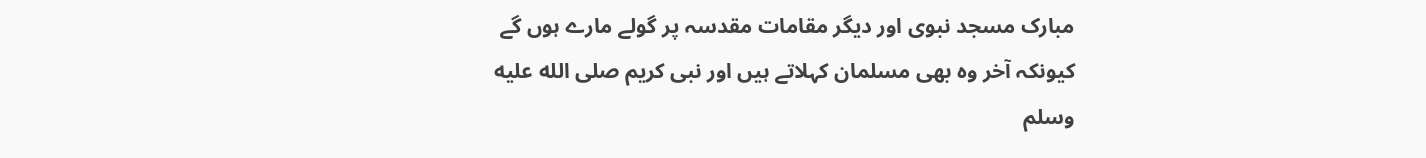مبارک مسجد نبوی اور دیگر مقامات مقدسہ پر گولے مارے ہوں گے کیونکہ آخر وہ بھی مسلمان کہلاتے ہیں اور نبی کریم صلى الله عليه وسلم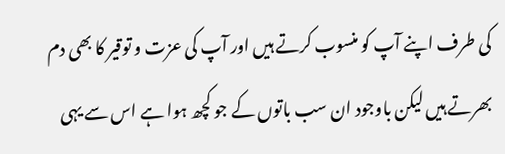کی طرف اپنے آپ کو منسوب کرتے ہیں اور آپ کی عزت و توقیر کا بھی دم بھرتے ہیں لیکن باوجود ان سب باتوں کے جو کچھ ہوا ہے اس سے یہی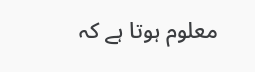معلوم ہوتا ہے کہ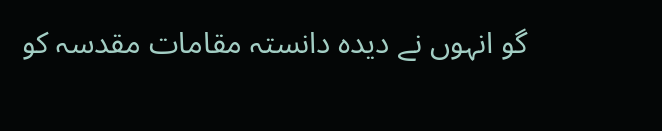گو انہوں نے دیدہ دانستہ مقامات مقدسہ کو